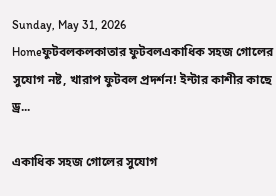Sunday, May 31, 2026
Homeফুটবলকলকাতার ফুটবলএকাধিক সহজ গোলের সুযোগ নষ্ট, খারাপ ফুটবল প্রদর্শন! ইন্টার কাশীর কাছে ড্র...

একাধিক সহজ গোলের সুযোগ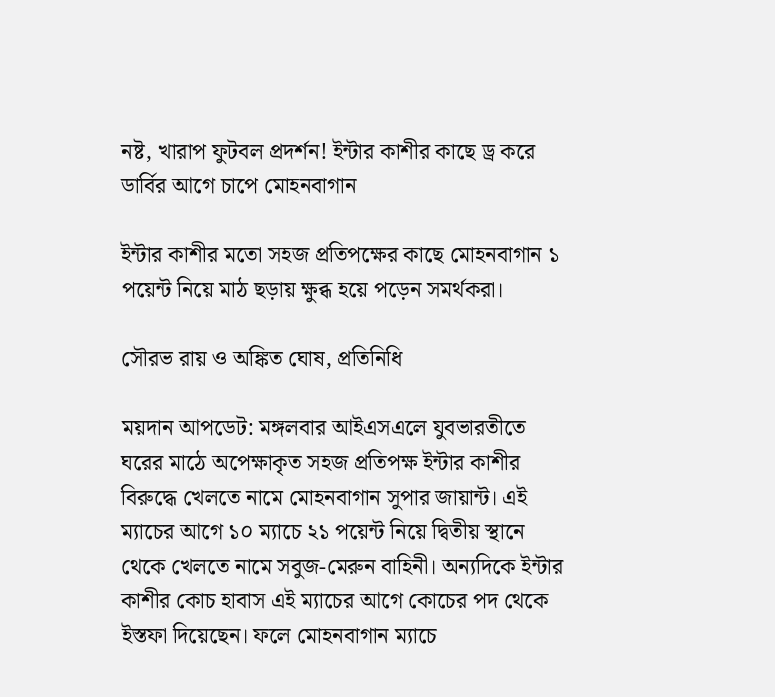নষ্ট, খারাপ ফুটবল প্রদর্শন! ইন্টার কাশীর কাছে ড্র করে ডার্বির আগে চাপে মোহনবাগান

ইন্টার কাশীর মতো সহজ প্রতিপক্ষের কাছে মোহনবাগান ১ পয়েন্ট নিয়ে মাঠ ছড়ায় ক্ষুব্ধ হয়ে পড়েন সমর্থকরা।

সৌরভ রায় ও অঙ্কিত ঘোষ, প্রতিনিধি

ময়দান আপডেট: মঙ্গলবার আইএসএলে যুবভারতীতে ঘরের মাঠে অপেক্ষাকৃত সহজ প্রতিপক্ষ ইন্টার কাশীর বিরুদ্ধে খেলতে নামে মোহনবাগান সুপার জায়ান্ট। এই ম্যাচের আগে ১০ ম্যাচে ২১ পয়েন্ট নিয়ে দ্বিতীয় স্থানে থেকে খেলতে নামে সবুজ-মেরুন বাহিনী। অন্যদিকে ইন্টার কাশীর কোচ হাবাস এই ম্যাচের আগে কোচের পদ থেকে ইস্তফা দিয়েছেন। ফলে মোহনবাগান ম্যাচে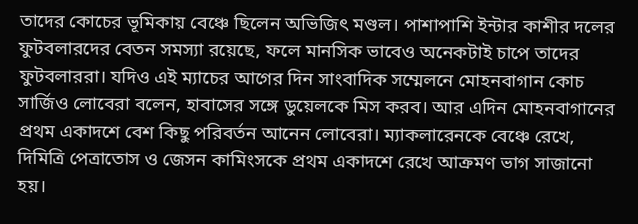তাদের কোচের ভূমিকায় বেঞ্চে ছিলেন অভিজিৎ মণ্ডল। পাশাপাশি ইন্টার কাশীর দলের ফুটবলারদের বেতন সমস্যা রয়েছে, ফলে মানসিক ভাবেও অনেকটাই চাপে তাদের ফুটবলাররা। যদিও এই ম্যাচের আগের দিন সাংবাদিক সম্মেলনে মোহনবাগান কোচ সার্জিও লোবেরা বলেন, হাবাসের সঙ্গে ডুয়েলকে মিস করব। আর এদিন মোহনবাগানের প্রথম একাদশে বেশ কিছু পরিবর্তন আনেন লোবেরা। ম্যাকলারেনকে বেঞ্চে রেখে, দিমিত্রি পেত্রাতোস ও জেসন কামিংসকে প্রথম একাদশে রেখে আক্রমণ ভাগ সাজানো হয়।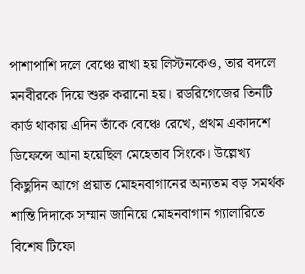পাশাপাশি দলে বেঞ্চে রাখা হয় লিস্টনকেও, তার বদলে মনবীরকে দিয়ে শুরু করানো হয়। রডরিগেজের তিনটি কার্ড থাকায় এদিন তাঁকে বেঞ্চে রেখে, প্রথম একাদশে ডিফেন্সে আনা হয়েছিল মেহেতাব সিংকে। উল্লেখ্য কিছুদিন আগে প্রয়াত মোহনবাগানের অন্যতম বড় সমর্থক শান্তি দিদাকে সম্মান জানিয়ে মোহনবাগান গ্যালারিতে বিশেষ টিফো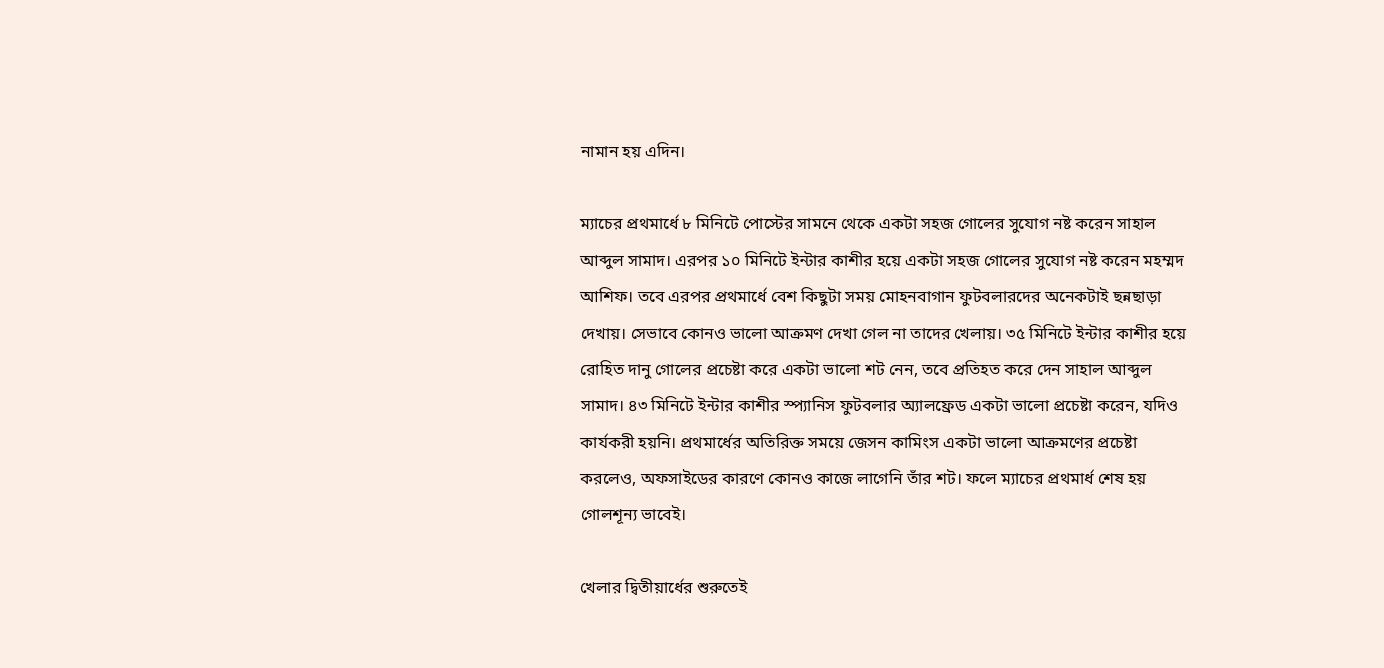নামান হয় এদিন।

ম্যাচের প্রথমার্ধে ৮ মিনিটে পোস্টের সামনে থেকে একটা সহজ গোলের সুযোগ নষ্ট করেন সাহাল আব্দুল সামাদ। এরপর ১০ মিনিটে ইন্টার কাশীর হয়ে একটা সহজ গোলের সুযোগ নষ্ট করেন মহম্মদ আশিফ। তবে এরপর প্রথমার্ধে বেশ কিছুটা সময় মোহনবাগান ফুটবলারদের অনেকটাই ছন্নছাড়া দেখায়। সেভাবে কোনও ভালো আক্রমণ দেখা গেল না তাদের খেলায়। ৩৫ মিনিটে ইন্টার কাশীর হয়ে রোহিত দানু গোলের প্রচেষ্টা করে একটা ভালো শট নেন, তবে প্রতিহত করে দেন সাহাল আব্দুল সামাদ। ৪৩ মিনিটে ইন্টার কাশীর স্প্যানিস ফুটবলার অ্যালফ্রেড একটা ভালো প্রচেষ্টা করেন, যদিও কার্যকরী হয়নি। প্রথমার্ধের অতিরিক্ত সময়ে জেসন কামিংস একটা ভালো আক্রমণের প্রচেষ্টা করলেও, অফসাইডের কারণে কোনও কাজে লাগেনি তাঁর শট। ফলে ম্যাচের প্রথমার্ধ শেষ হয় গোলশূন্য ভাবেই।

খেলার দ্বিতীয়ার্ধের শুরুতেই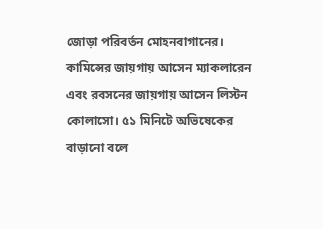জোড়া পরিবর্তন মোহনবাগানের। কামিন্সের জায়গায় আসেন ম্যাকলারেন এবং রবসনের জায়গায় আসেন লিস্টন কোলাসো। ৫১ মিনিটে অভিষেকের বাড়ানো বলে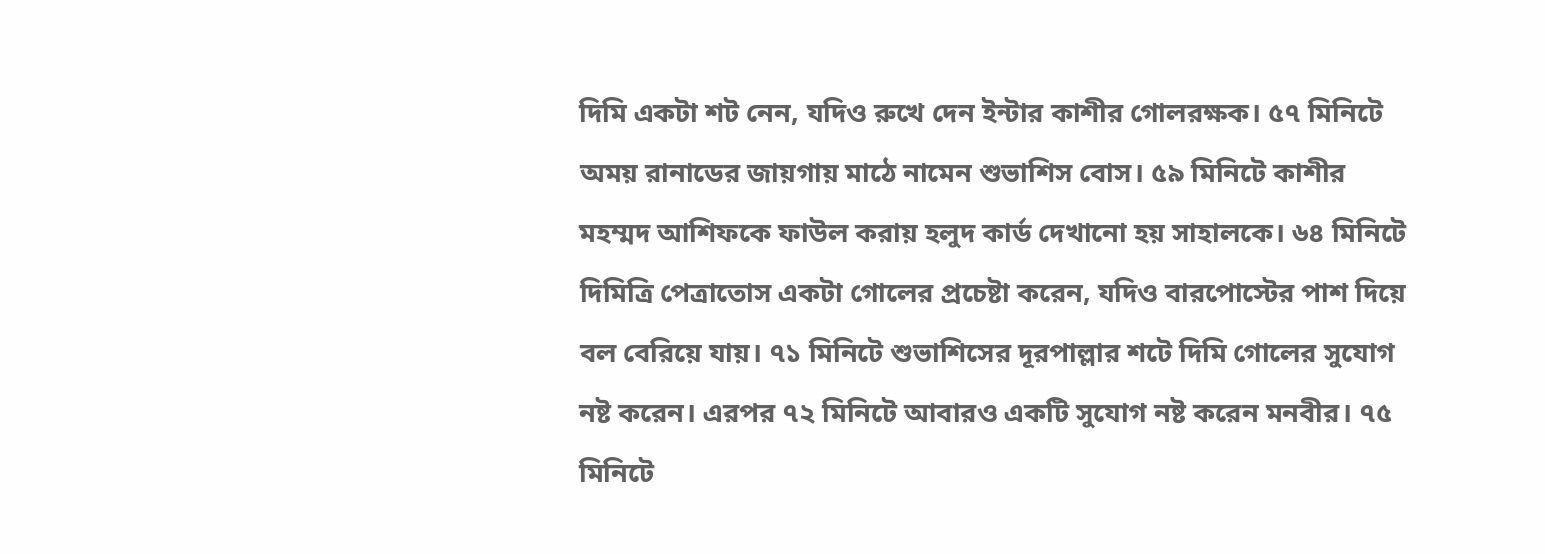দিমি একটা শট নেন, যদিও রুখে দেন ইন্টার কাশীর গোলরক্ষক। ৫৭ মিনিটে অময় রানাডের জায়গায় মাঠে নামেন শুভাশিস বোস। ৫৯ মিনিটে কাশীর মহম্মদ আশিফকে ফাউল করায় হলুদ কার্ড দেখানো হয় সাহালকে। ৬৪ মিনিটে দিমিত্রি পেত্রাতোস একটা গোলের প্রচেষ্টা করেন, যদিও বারপোস্টের পাশ দিয়ে বল বেরিয়ে যায়। ৭১ মিনিটে শুভাশিসের দূরপাল্লার শটে দিমি গোলের সুযোগ নষ্ট করেন। এরপর ৭২ মিনিটে আবারও একটি সুযোগ নষ্ট করেন মনবীর। ৭৫ মিনিটে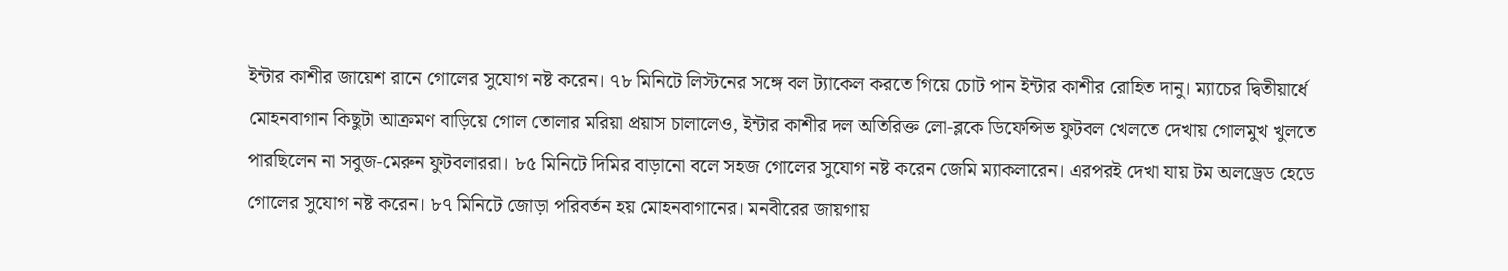ইন্টার কাশীর জায়েশ রানে গোলের সুযোগ নষ্ট করেন। ৭৮ মিনিটে লিস্টনের সঙ্গে বল ট্যাকেল করতে গিয়ে চোট পান ইন্টার কাশীর রোহিত দানু। ম্যাচের দ্বিতীয়ার্ধে মোহনবাগান কিছুটা আক্রমণ বাড়িয়ে গোল তোলার মরিয়া প্রয়াস চালালেও, ইন্টার কাশীর দল অতিরিক্ত লো-ব্লকে ডিফেন্সিভ ফুটবল খেলতে দেখায় গোলমুখ খুলতে পারছিলেন না সবুজ-মেরুন ফুটবলাররা। ৮৫ মিনিটে দিমির বাড়ানো বলে সহজ গোলের সুযোগ নষ্ট করেন জেমি ম্যাকলারেন। এরপরই দেখা যায় টম অলড্রেড হেডে গোলের সুযোগ নষ্ট করেন। ৮৭ মিনিটে জোড়া পরিবর্তন হয় মোহনবাগানের। মনবীরের জায়গায়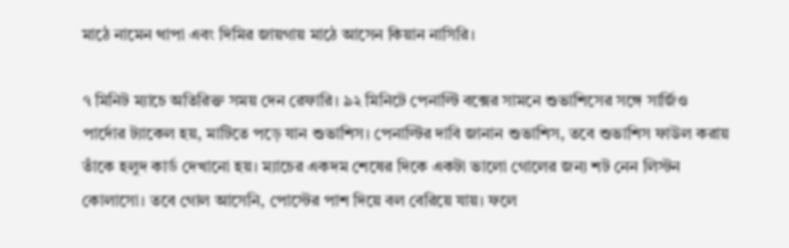মাঠে নামেন থাপা এবং দিমির জায়গায় মাঠে আসেন কিয়ান নাসিরি।

৭ মিনিট ম্যাচে অতিরিক্ত সময় দেন রেফারি। ৯২ মিনিটে পেনাল্টি বক্সের সামনে শুভাশিসের সঙ্গে সার্জিও পার্দোর ট্যাকেল হয়, মাটিতে পড়ে যান শুভাশিস। পেনাল্টির দাবি জানান শুভাশিস, তবে শুভাশিস ফাউল করায় তাঁকে হলুদ কার্ড দেখানো হয়। ম্যাচের একদম শেষের দিকে একটা ভালো গোলের জন্য শট নেন লিস্টন কোলাসো। তবে গোল আসেনি, পোস্টের পাশ দিয়ে বল বেরিয়ে যায়। ফলে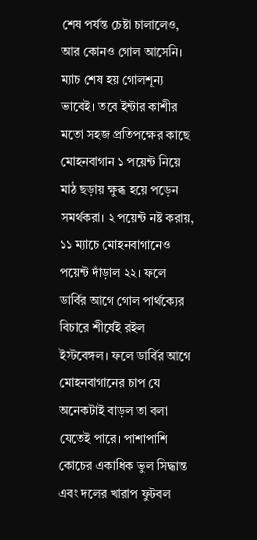শেষ পর্যন্ত চেষ্টা চালালেও, আর কোনও গোল আসেনি। ম্যাচ শেষ হয় গোলশূন্য ভাবেই। তবে ইন্টার কাশীর মতো সহজ প্রতিপক্ষের কাছে মোহনবাগান ১ পয়েন্ট নিয়ে মাঠ ছড়ায় ক্ষুব্ধ হয়ে পড়েন সমর্থকরা। ২ পয়েন্ট নষ্ট করায়, ১১ ম্যাচে মোহনবাগানেও পয়েন্ট দাঁড়াল ২২। ফলে ডার্বির আগে গোল পার্থক্যের বিচারে শীর্ষেই রইল ইস্টবেঙ্গল। ফলে ডার্বির আগে মোহনবাগানের চাপ যে অনেকটাই বাড়ল তা বলা যেতেই পারে। পাশাপাশি কোচের একাধিক ভুল সিদ্ধান্ত এবং দলের খারাপ ফুটবল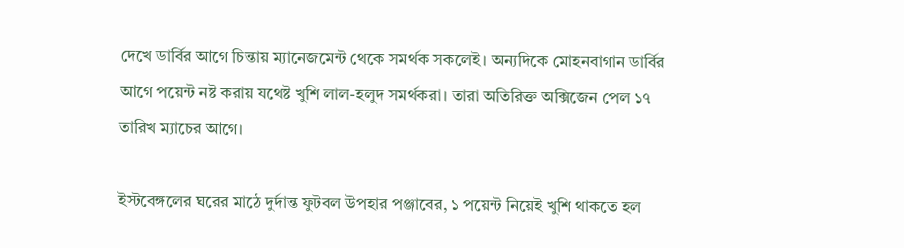দেখে ডার্বির আগে চিন্তায় ম্যানেজমেন্ট থেকে সমর্থক সকলেই। অন্যদিকে মোহনবাগান ডার্বির আগে পয়েন্ট নষ্ট করায় যথেষ্ট খুশি লাল-হলুদ সমর্থকরা। তারা অতিরিক্ত অক্সিজেন পেল ১৭ তারিখ ম্যাচের আগে।

ইস্টবেঙ্গলের ঘরের মাঠে দুর্দান্ত ফুটবল উপহার পঞ্জাবের, ১ পয়েন্ট নিয়েই খুশি থাকতে হল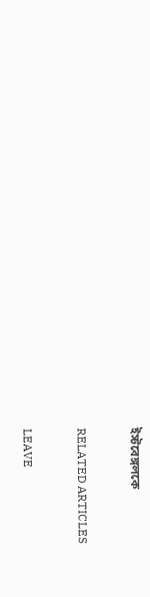ইস্টবেঙ্গলকে

RELATED ARTICLES

LEAVE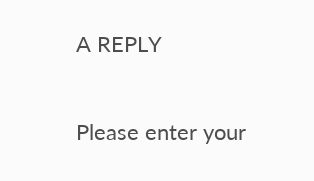A REPLY

Please enter your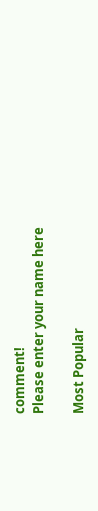comment!
Please enter your name here

Most Popular